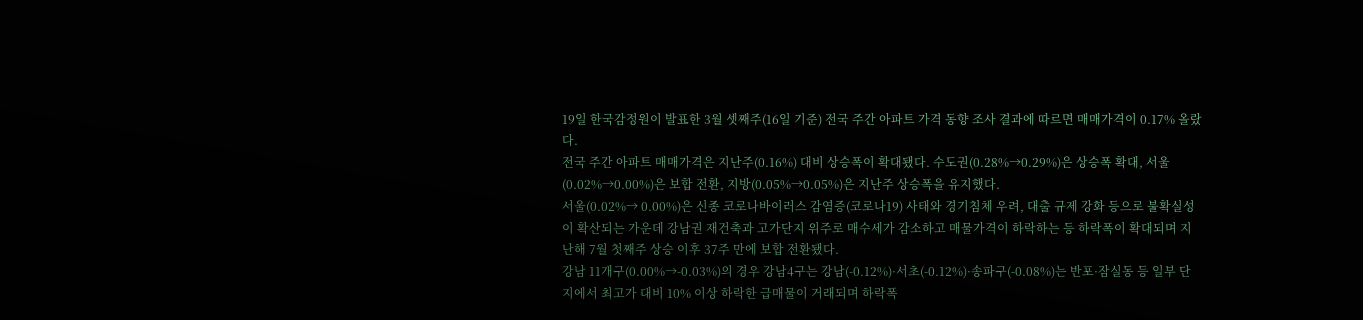19일 한국감정원이 발표한 3월 셋째주(16일 기준) 전국 주간 아파트 가격 동향 조사 결과에 따르면 매매가격이 0.17% 올랐다.
전국 주간 아파트 매매가격은 지난주(0.16%) 대비 상승폭이 확대됐다. 수도권(0.28%→0.29%)은 상승폭 확대, 서울(0.02%→0.00%)은 보합 전환, 지방(0.05%→0.05%)은 지난주 상승폭을 유지했다.
서울(0.02%→ 0.00%)은 신종 코로나바이러스 감염증(코로나19) 사태와 경기침체 우려, 대출 규제 강화 등으로 불확실성이 확산되는 가운데 강남권 재건축과 고가단지 위주로 매수세가 감소하고 매물가격이 하락하는 등 하락폭이 확대되며 지난해 7월 첫째주 상승 이후 37주 만에 보합 전환됐다.
강남 11개구(0.00%→-0.03%)의 경우 강남4구는 강남(-0.12%)·서초(-0.12%)·송파구(-0.08%)는 반포·잠실동 등 일부 단지에서 최고가 대비 10% 이상 하락한 급매물이 거래되며 하락폭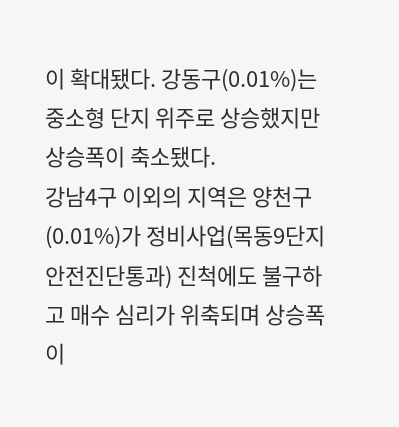이 확대됐다. 강동구(0.01%)는 중소형 단지 위주로 상승했지만 상승폭이 축소됐다.
강남4구 이외의 지역은 양천구(0.01%)가 정비사업(목동9단지 안전진단통과) 진척에도 불구하고 매수 심리가 위축되며 상승폭이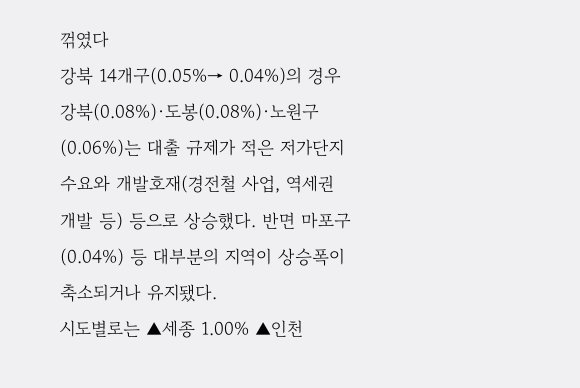꺾였다
강북 14개구(0.05%→ 0.04%)의 경우 강북(0.08%)·도봉(0.08%)·노원구(0.06%)는 대출 규제가 적은 저가단지 수요와 개발호재(경전철 사업, 역세권 개발 등) 등으로 상승했다. 반면 마포구(0.04%) 등 대부분의 지역이 상승폭이 축소되거나 유지됐다.
시도별로는 ▲세종 1.00% ▲인천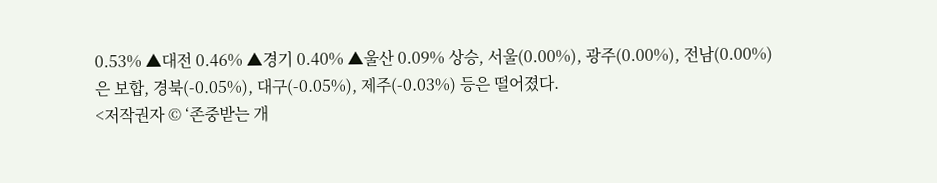0.53% ▲대전 0.46% ▲경기 0.40% ▲울산 0.09% 상승, 서울(0.00%), 광주(0.00%), 전남(0.00%)은 보합, 경북(-0.05%), 대구(-0.05%), 제주(-0.03%) 등은 떨어졌다.
<저작권자 © ‘존중받는 개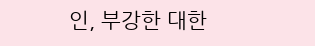인, 부강한 대한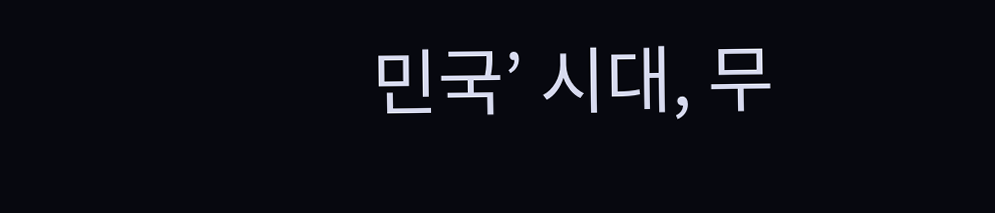민국’ 시대, 무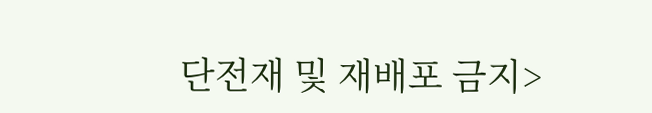단전재 및 재배포 금지>